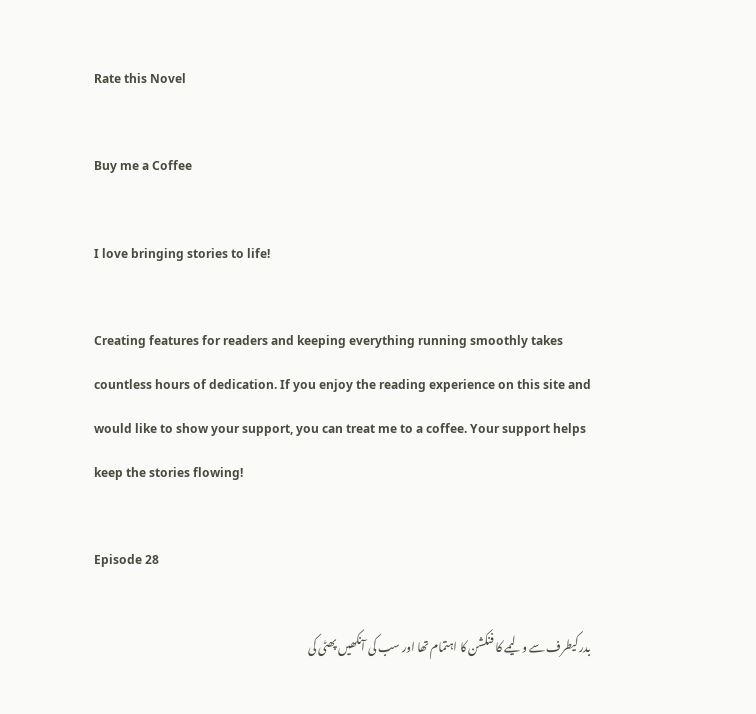Rate this Novel

Buy me a Coffee

I love bringing stories to life!

Creating features for readers and keeping everything running smoothly takes countless hours of dedication. If you enjoy the reading experience on this site and would like to show your support, you can treat me to a coffee. Your support helps keep the stories flowing!

Episode 28

بدر کیطرف سے ولیمے کا فنکشن کا اہتمام تھا اور سب کی آنکھیں پھٹی کی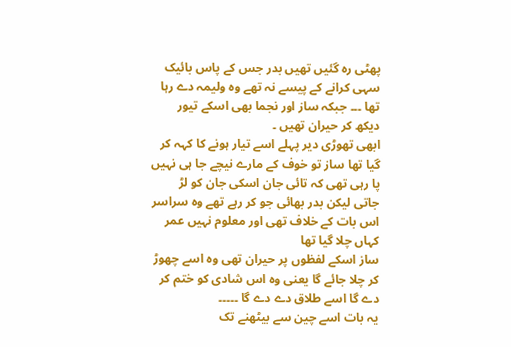پھٹی رہ گئیں تھیں بدر جس کے پاس بائیک سہی کرانے کے پیسے نہ تھے وہ ولیمہ دے رہا تھا ۔۔۔ جبکہ ساز اور نجما بھی اسکے تیور دیکھ کر حیران تھیں ۔
ابھی تھوڑی دیر پہلے اسے تیار ہونے کا کہہ کر گیا تھا ساز تو خوف کے مارے نیچے جا ہی نہیں پا رہی تھی کہ تائی جان اسکی جان کو لڑ جاتی لیکن بدر بھائی جو کر رہے تھے وہ سراسر اس بات کے خلاف تھی اور معلوم نہیں عمر کہاں چلا گیا تھا
ساز اسکے لفظوں پر حیران تھی وہ اسے چھوڑ کر چلا جائے گا یعنی وہ اس شادی کو ختم کر دے گا اسے طلاق دے دے گا ۔۔۔۔۔
یہ بات اسے چین سے بیٹھنے تک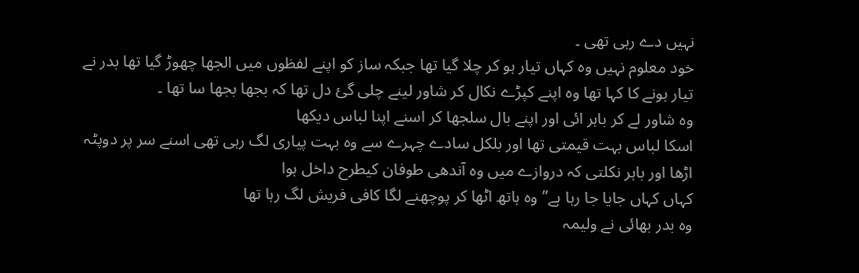نہیں دے رہی تھی ۔
خود معلوم نہیں وہ کہاں تیار ہو کر چلا گیا تھا جبکہ ساز کو اپنے لفظوں میں الجھا چھوڑ گیا تھا بدر نے تیار ہونے کا کہا تھا وہ اپنے کپڑے نکال کر شاور لینے چلی گئ دل تھا کہ بجھا بجھا سا تھا ۔
وہ شاور لے کر باہر ائی اور اپنے بال سلجھا کر اسنے اپنا لباس دیکھا
اسکا لباس بہت قیمتی تھا اور بلکل سادے چہرے سے وہ بہت پیاری لگ رہی تھی اسنے سر پر دوپٹہ اڑھا اور باہر نکلتی کہ دروازے میں وہ آندھی طوفان کیطرح داخل ہوا
کہاں کہاں جایا جا رہا ہے” وہ ہاتھ اٹھا کر پوچھنے لگا کافی فریش لگ رہا تھا
وہ بدر بھائی نے ولیمہ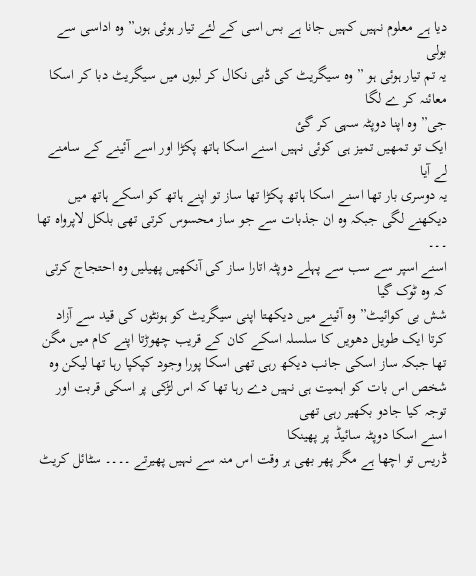دیا ہے معلوم نہیں کہیں جانا ہے بس اسی کے لئے تیار ہوئی ہوں” وہ اداسی سے بولی
یہ تم تیار ہوئی ہو ” وہ سیگریٹ کی ڈبی نکال کر لبوں میں سیگریٹ دبا کر اسکا معائنہ کر ے لگا
جی” وہ اپنا دوپٹہ سہی کر گئ
ایک تو تمھیں تمیز ہی کوئی نہیں اسنے اسکا ہاتھ پکڑا اور اسے آئینے کے سامنے لے آیا
یہ دوسری بار تھا اسنے اسکا ہاتھ پکڑا تھا ساز تو اپنے ہاتھ کو اسکے ہاتھ میں دیکھنے لگی جبکہ وہ ان جذبات سے جو ساز محسوس کرتی تھی بلکل لاپرواہ تھا ۔۔۔
اسنے اسپر سے سب سے پہلے دوپٹہ اتارا ساز کی آنکھیں پھیلیں وہ احتجاج کرتی کہ وہ ٹوک گیا
شش بی کوائیٹ” وہ آئینے میں دیکھتا اپنی سیگریٹ کو ہونٹوں کی قید سے آزاد کرتا ایک طویل دھویں کا سلسلہ اسکے کان کے قریب چھوڑتا اپنے کام میں مگن تھا جبکہ ساز اسکی جانب دیکھ رہی تھی اسکا پورا وجود کپکپا رہا تھا لیکن وہ شخص اس بات کو اہمیت ہی نہیں دے رہا تھا کہ اس لڑکی پر اسکی قربت اور توجہ کیا جادو بکھیر رہی تھی
اسنے اسکا دوپٹہ سائیڈ پر پھینکا
ڈریس تو اچھا ہے مگر پھر بھی ہر وقت اس منہ سے نہیں پھیرتے ۔۔۔۔ سٹائل کریٹ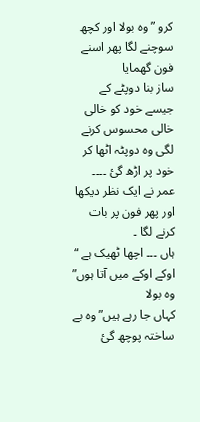کرو ” وہ بولا اور کچھ سوچنے لگا پھر اسنے فون گھمایا
ساز بنا دوپٹے کے جیسے خود کو خالی خالی محسوس کرنے لگی وہ دوپٹہ اٹھا کر خود پر اڑھ گئ ۔۔۔۔
عمر نے ایک نظر دیکھا اور پھر فون پر بات کرنے لگا ۔
ہاں ۔۔۔ اچھا ٹھیک ہے “
اوکے اوکے میں آتا ہوں” وہ بولا
کہاں جا رہے ہیں” وہ بے ساختہ پوچھ گئ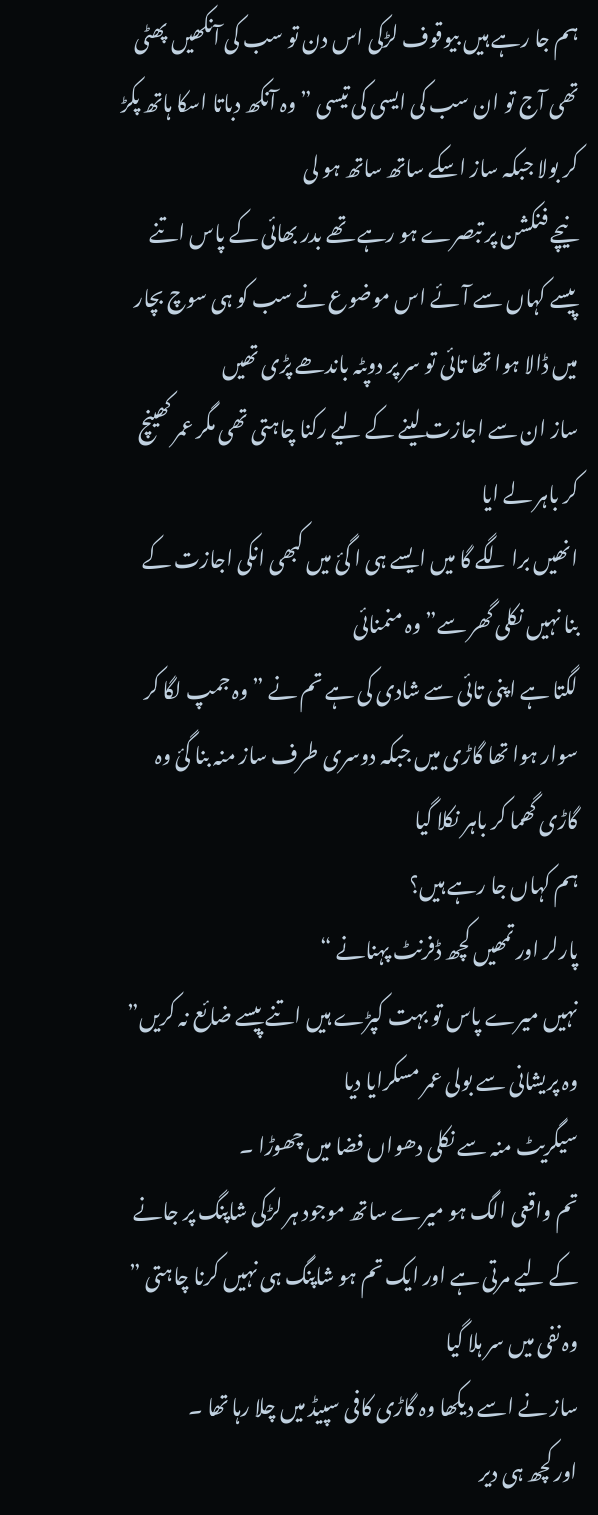ہم جا رہے ہیں بیوقوف لڑکی اس دن تو سب کی آنکھیں پھٹی تھی آج تو ان سب کی ایسی کی تیسی ” وہ آنکھ دباتا اسکا ہاتھ پکڑ کر بولا جبکہ ساز اسکے ساتھ ساتھ ہو لی
نیچے فنکشن پر تبصرے ہو رہے تھے بدر بھائی کے پاس اتنے پیسے کہاں سے آئے اس موضوع نے سب کو ہی سوچ بچار میں ڈالا ہوا تھا تائی تو سر پر دوپٹہ باندھے پڑی تھیں
ساز ان سے اجازت لینے کے لیے رکنا چاہتی تھی مگر عمر کھینچ کر باہر لے ایا
انھیں برا لگے گا میں ایسے ہی ا گئ میں کبھی انکی اجازت کے بنا نہیں نکلی گھر سے” وہ منمنائی
لگتا ہے اپنی تائی سے شادی کی ہے تم نے ” وہ جمپ لگا کر سوار ہوا تھا گاڑی میں جبکہ دوسری طرف ساز منہ بنا گئ وہ گاڑی گھما کر باہر نکلا گیا
ہم کہاں جا رہے ہیں؟
پارلر اور تمھیں کچھ ڈفرنٹ پہنانے “
نہیں میرے پاس تو بہت کپڑے ہیں اتنے پیسے ضائع نہ کریں” وہ پریشانی سے بولی عمر مسکرایا دیا
سیگریٹ منہ سے نکلی دھواں فضا میں چھوڑا ۔
تم واقعی الگ ہو میرے ساتھ موجود ہر لڑکی شاپنگ پر جانے کے لیے مرتی ہے اور ایک تم ہو شاپنگ ہی نہیں کرنا چاہتی ” وہ نفی میں سر ہلا گیا
ساز نے اسے دیکھا وہ گاڑی کافی سپیڈ میں چلا رہا تھا ۔
اور کچھ ہی دیر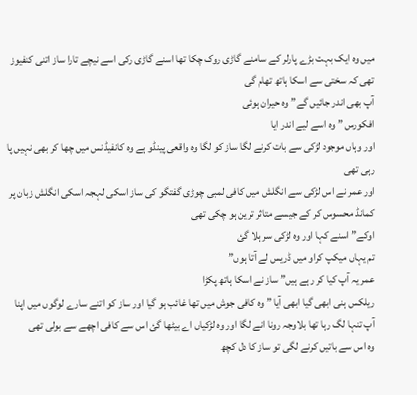میں وہ ایک بہت بڑے پارلر کے سامنے گاڑی روک چکا تھا اسنے گاڑی رکی اسے نیچے تارا ساز اتنی کنفیوز تھی کہ سختی سے اسکا ہاتھ تھام گی
آپ بھی اندر جائیں گے” وہ حیران ہوئی
افکورس ” وہ اسے لیے اندر ایا
اور وہاں موجود لڑکی سے بات کرنے لگا ساز کو لگا وہ واقعی پینڈو ہے وہ کانفیڈنس میں چھا کر بھی نہیں پا رہی تھی
اور عمر نے اس لڑکی سے انگلش میں کافی لمبی چوڑی گفتگو کی ساز اسکی لہجہ اسکی انگلش زبان پر کمانڈ محسوس کر کے جیسے متاثر ترین ہو چکی تھی
اوکے” اسنے کہا اور وہ لڑکی سر ہلا گئ
تم یہاں میکپ کراو میں ڈریس لے آتا ہوں”
عمر یہ آپ کیا کر رہے ہیں” ساز نے اسکا ہاتھ پکڑا
ریلکس ہنی ابھی گیا ابھی آیا ” وہ کافی جوش میں تھا غائب ہو گیا اور ساز کو اتنے سارے لوگوں میں اپنا آپ تنہا لگ رہا تھا بلاوجہ رونا انے لگا اور وہ لڑکیاں اے بیٹھا گئ اس سے کافی اچھے سے بولی تھی
وہ اس سے باتیں کرنے لگی تو ساز کا دل کچھ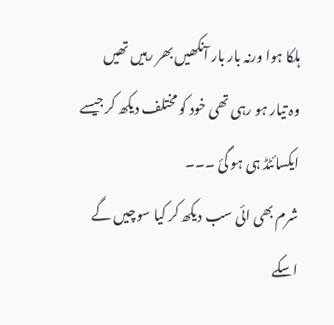ہلکا ہوا ورنہ بار بار آنکھیں بھر رہیں تھیں
وہ تیار ہو رہی تھی خود کو مختلف دیکھ کر جیسے ایکسائٹڈ ہی ہو گئ ۔۔۔
شرم بھی ائی سب دیکھ کر کیا سوچیں گے اسکے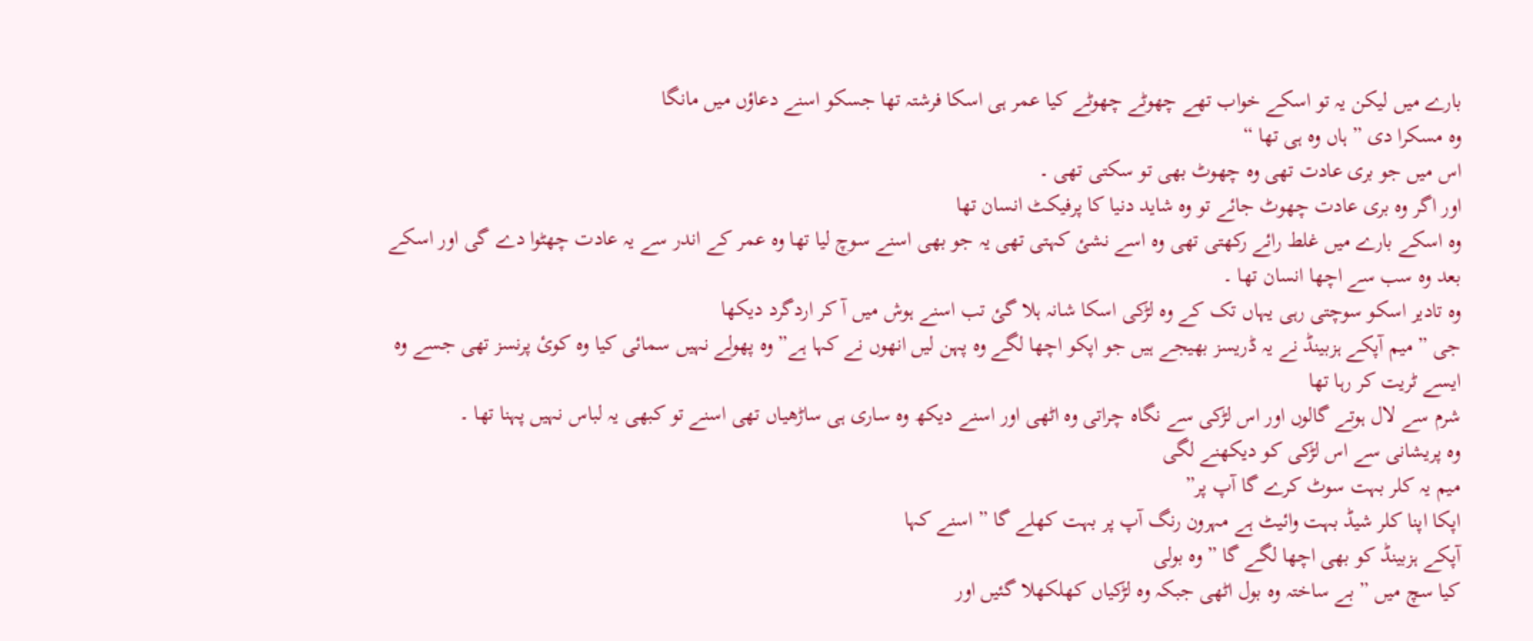بارے میں لیکن یہ تو اسکے خواب تھے چھوٹے چھوٹے کیا عمر ہی اسکا فرشتہ تھا جسکو اسنے دعاؤں میں مانگا
وہ مسکرا دی ” ہاں وہ ہی تھا “
اس میں جو بری عادت تھی وہ چھوٹ بھی تو سکتی تھی ۔
اور اگر وہ بری عادت چھوٹ جائے تو وہ شاید دنیا کا پرفیکٹ انسان تھا
وہ اسکے بارے میں غلط رائے رکھتی تھی وہ اسے نشئ کہتی تھی یہ جو بھی اسنے سوچ لیا تھا وہ عمر کے اندر سے یہ عادت چھٹوا دے گی اور اسکے بعد وہ سب سے اچھا انسان تھا ۔
وہ تادیر اسکو سوچتی رہی یہاں تک کے وہ لڑکی اسکا شانہ ہلا گئ تب اسنے ہوش میں آ کر اردگرد دیکھا
جی ” میم آپکے ہزبینڈ نے یہ ڈریسز بھیجے ہیں جو اپکو اچھا لگے وہ پہن لیں انھوں نے کہا ہے” وہ پھولے نہیں سمائی کیا وہ کوئ پرنسز تھی جسے وہ ایسے ٹریت کر رہا تھا
شرم سے لال ہوتے گالوں اور اس لڑکی سے نگاہ چراتی وہ اٹھی اور اسنے دیکھ وہ ساری ہی ساڑھیاں تھی اسنے تو کبھی یہ لباس نہیں پہنا تھا ۔
وہ پریشانی سے اس لڑکی کو دیکھنے لگی
میم یہ کلر بہت سوٹ کرے گا آپ پر”
اپکا اپنا کلر شیڈ بہت وائیٹ ہے مہرون رنگ آپ پر بہت کھلے گا ” اسنے کہا
آپکے ہزبینڈ کو بھی اچھا لگے گا ” وہ بولی
کیا سچ میں ” بے ساختہ وہ بول اٹھی جبکہ وہ لڑکیاں کھلکھلا گئیں اور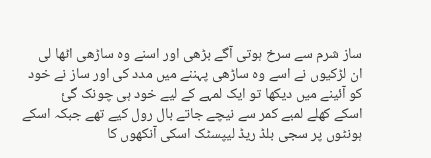ساز شرم سے سرخ ہوتی آگے بڑھی اور اسنے وہ ساڑھی اٹھا لی
ان لڑکیوں نے اسے وہ ساڑھی پہننے میں مدد کی اور ساز نے خود کو آئینے میں دیکھا تو ایک لمہے کے لیے خود ہی چونک گئ
اسکے کھلے لمبے کمر سے نیچے جاتے بال رول کیے تھے جبکہ اسکے ہونٹوں پر سجی بلڈ ریڈ لیپسٹک اسکی آنکھوں کا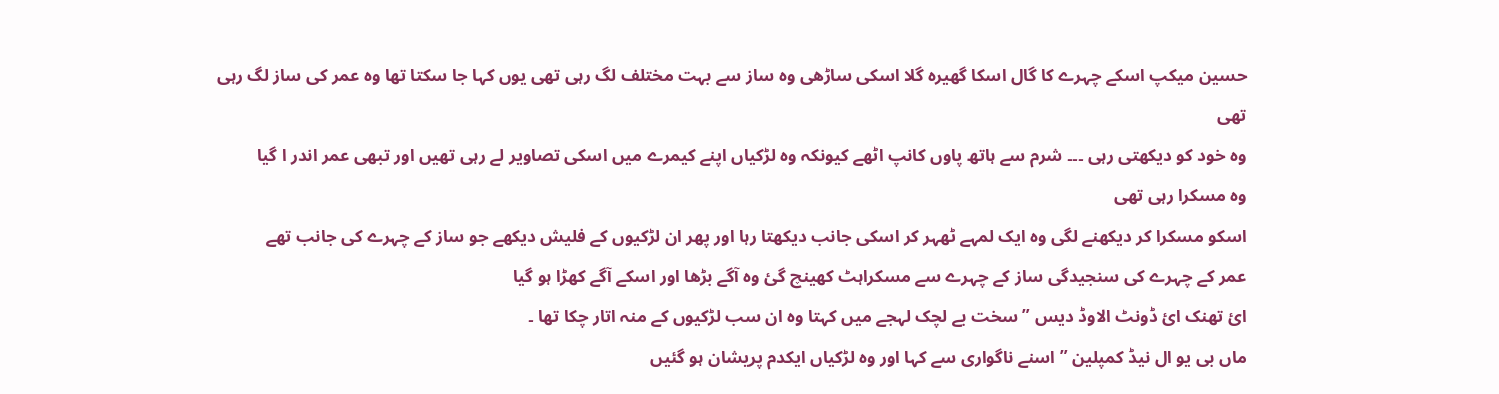حسین میکپ اسکے چہرے کا گال اسکا گھیرہ گلا اسکی ساڑھی وہ ساز سے بہت مختلف لگ رہی تھی یوں کہا جا سکتا تھا وہ عمر کی ساز لگ رہی تھی
وہ خود کو دیکھتی رہی ۔۔۔ شرم سے ہاتھ پاوں کانپ اٹھے کیونکہ وہ لڑکیاں اپنے کیمرے میں اسکی تصاویر لے رہی تھیں اور تبھی عمر اندر ا گیا
وہ مسکرا رہی تھی
اسکو مسکرا کر دیکھنے لگی وہ ایک لمہے ٹھہر کر اسکی جانب دیکھتا رہا اور پھر ان لڑکیوں کے فلیش دیکھے جو ساز کے چہرے کی جانب تھے
عمر کے چہرے کی سنجیدگی ساز کے چہرے سے مسکراہٹ کھینچ گئ وہ آگے بڑھا اور اسکے آگے کھڑا ہو گیا
ائ تھنک ائ ڈونٹ الاوڈ دیس ” سخت بے لچک لہجے میں کہتا وہ ان سب لڑکیوں کے منہ اتار چکا تھا ۔
ماں بی یو ال نیڈ کمپلین ” اسنے ناگواری سے کہا اور وہ لڑکیاں ایکدم پریشان ہو گئیں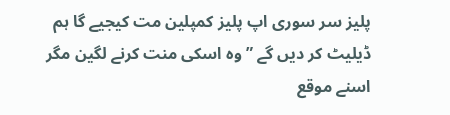پلیز سر سوری اپ پلیز کمپلین مت کیجیے گا ہم ڈیلیٹ کر دیں گے ” وہ اسکی منت کرنے لگین مگر اسنے موقع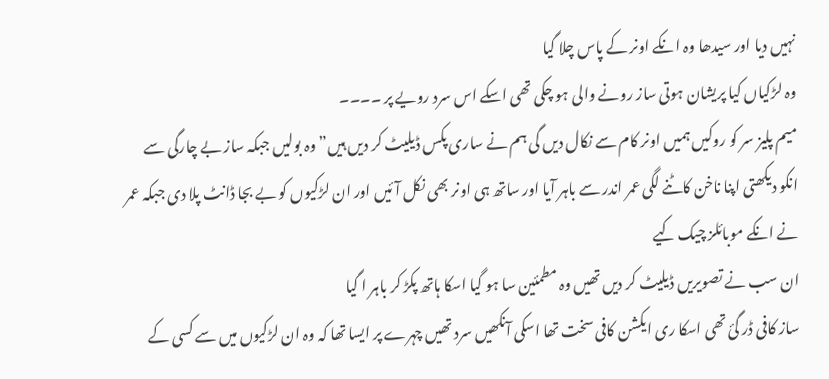نہیں دیا اور سیدھا وہ انکے اونر کے پاس چلا گیا
وہ لڑکیاں کیا پریشان ہوتی ساز رونے والی ہو چکی تھی اسکے اس سرد رویے پر ۔۔۔۔
میم پلیز سر کو روکیں ہمیں اونر کام سے نکال دیں گی ہم نے ساری پکس ڈیلیٹ کر دیں ہیں” وہ بولیں جبکہ ساز بے چارگی سے انکو دیکھتی اپنا ناخن کاٹنے لگی عمر اندر سے باہر آیا اور ساتھ ہی اونر بھی نکل آئیں اور ان لڑکیوں کو بے بجا ڈانٹ پلا دی جبکہ عمر نے انکے موبائلز چیک کیے
ان سب نے تصویریں ڈیلیٹ کر دیں تھیں وہ مطمئین سا ہو گیا اسکا ہاتھ پکڑ کر باہر ا گیا
ساز کافی ڈر گئ تھی اسکا ری ایکشن کافی سخت تھا اسکی آنکھیں سرد تھیں چہرے پر ایسا تھا کہ وہ ان لڑکیوں میں سے کسی کے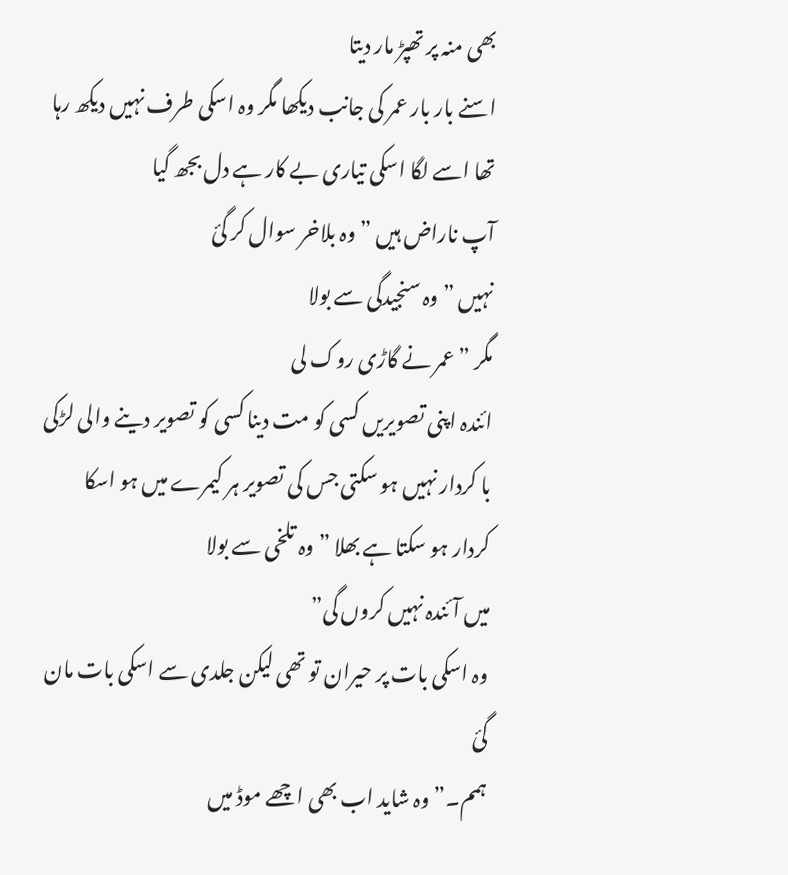بھی منہ پر تھپڑ مار دیتا
اسنے بار بار عمر کی جانب دیکھا مگر وہ اسکی طرف نہیں دیکھ رہا تھا اسے لگا اسکی تیاری بے کار ہے دل بجھ گیا
آپ ناراض ہیں ” وہ بلاخر سوال کر گئ
نہیں ” وہ سنجیدگی سے بولا
مگر ” عمر نے گاڑی روک لی
ائندہ اپنی تصویریں کسی کو مت دینا کسی کو تصویر دینے والی لڑکی با کردار نہیں ہو سکتی جس کی تصویر ہر کیمرے میں ہو اسکا کردار ہو سکتا ہے بھلا ” وہ تلخی سے بولا
میں آئندہ نہیں کروں گی”
وہ اسکی بات پر حیران تو تھی لیکن جلدی سے اسکی بات مان گئ
ہمم۔” وہ شاید اب بھی اچھے موڈ میں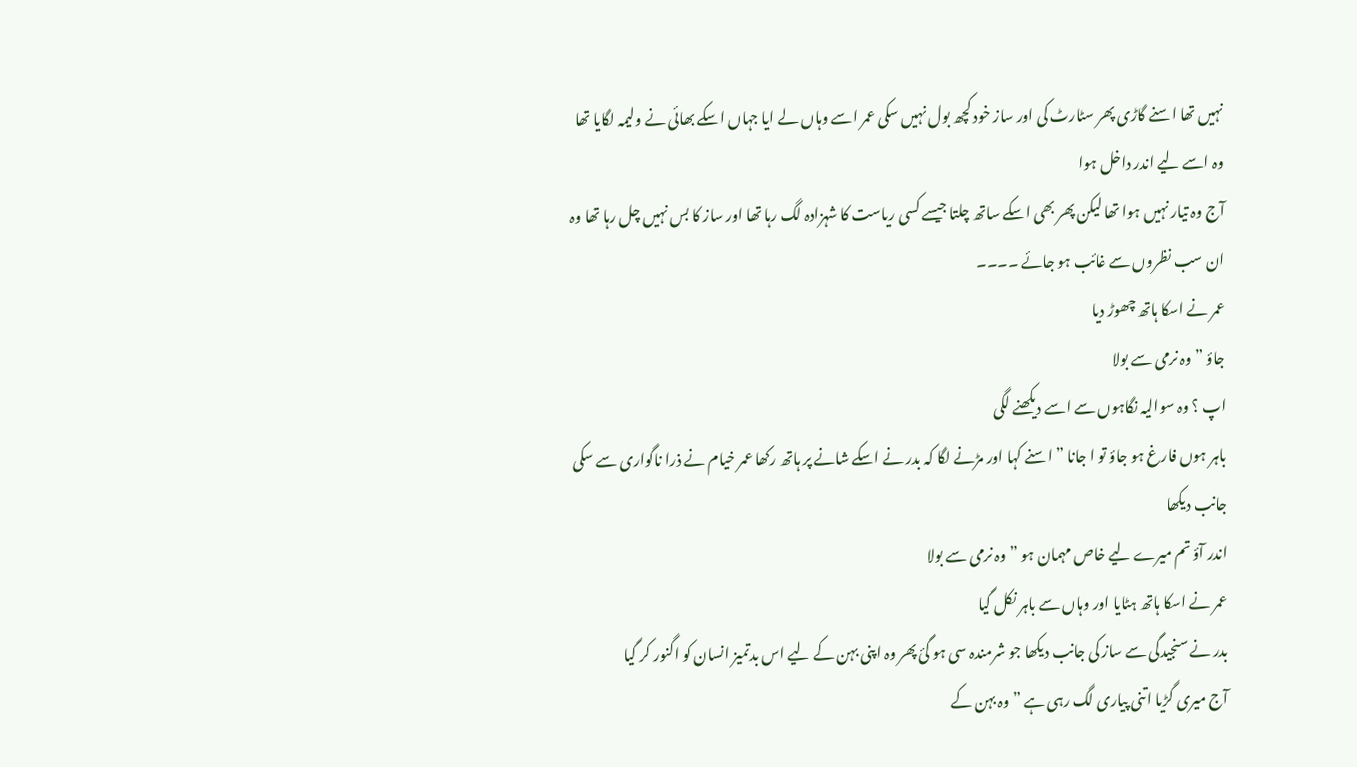نہیں تھا اسنے گاڑی پھر سٹارٹ کی اور ساز خود کچھ بول نہیں سکی عمر اسے وہاں لے ایا جہاں اسکے بھائی نے ولیمہ لگایا تھا
وہ اسے لیے اندر داخل ہوا
آج وہ تیار نہیں ہوا تھا لیکن پھر بھی اسکے ساتھ چلتا جیسے کسی ریاست کا شہزادہ لگ رہا تھا اور ساز کا بس نہیں چل رہا تھا وہ ان سب نظروں سے غائب ہو جائے ۔۔۔۔
عمر نے اسکا ہاتھ چھوڑ دیا
جاؤ ” وہ نرمی سے بولا
اپ ؟ وہ سوالیہ نگاہوں سے اسے دیکھنے لگی
باہر ہوں فارغ ہو جاؤ تو ا جانا ” اسنے کہا اور مڑنے لگا کہ بدر نے اسکے شانے پر ہاتھ رکھا عمر خیام نے ذرا ناگواری سے سکی جانب دیکھا
اندر آؤ تم میرے لیے خاص مہمان ہو ” وہ نرمی سے بولا
عمر نے اسکا ہاتھ ہٹایا اور وہاں سے باہر نکل گیا
بدر نے سنجیدگی سے ساز کی جانب دیکھا جو شرمندہ سی ہو گئ پھر وہ اپنی بہن کے لیے اس بدتمیز انسان کو اگنور کر گیا
آج میری گڑیا اتنی پیاری لگ رہی ہے ” وہ بہن کے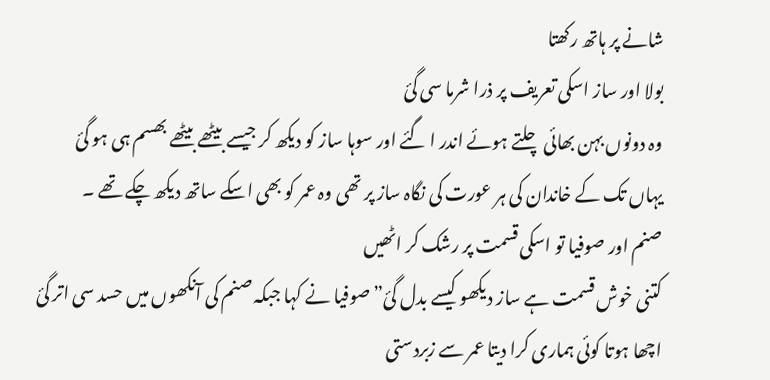شانے پر ہاتھ رکھتا
بولا اور ساز اسکی تعریف پر ذرا شرما سی گئ
وہ دونوں بہن بھائی چلتے ہوئے اندر ا گئے اور سوہا ساز کو دیکھ کر جیسے بیٹھے بیٹھے بھسم ہی ہو گئ
یہاں تک کے خاندان کی ہر عورت کی نگاہ ساز پر تھی وہ عمر کو بھی اسکے ساتھ دیکھ چکے تھے ۔
صنم اور صوفیا تو اسکی قسمت پر رشک کر اٹھیں
کتنی خوش قسمت ہے ساز دیکھو کیسے بدل گئ” صوفیا نے کہا جبکہ صنم کی آنکھوں میں حسد سی اتر گئ
اچھا ہوتا کوئی ہماری کرا دیتا عمر سے زبردستی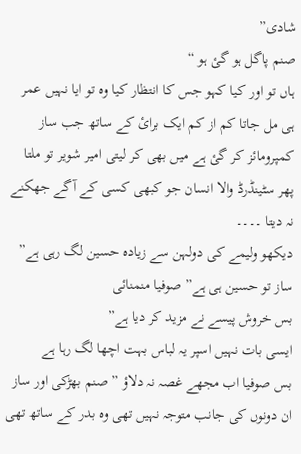شادی”
صنم پاگل ہو گئ ہو “
ہاں تو اور کیا کہو جس کا انتظار کیا وہ تو ایا نہیں عمر ہی مل جاتا کم از کم ایک برائ کے ساتھ جب ساز کمپرومائز کر گئ ہے میں بھی کر لیتی امیر شویر تو ملتا پھر سٹینڈرڈ والا انسان جو کبھی کسی کے آگے جھکنے نہ دیتا ۔۔۔۔
دیکھو ولیمے کی دولہن سے زیادہ حسین لگ رہی ہے”
ساز تو حسین ہی ہے” صوفیا منمنائی
بس خروش پیسے نے مزید کر دیا ہے”
ایسی بات نہیں اسپر یہ لباس بہت اچھا لگ رہا ہے
بس صوفیا اب مجھے غصہ نہ دلاؤ ” صنم بھڑکی اور ساز ان دونوں کی جانب متوجہ نہیں تھی وہ بدر کے ساتھ تھی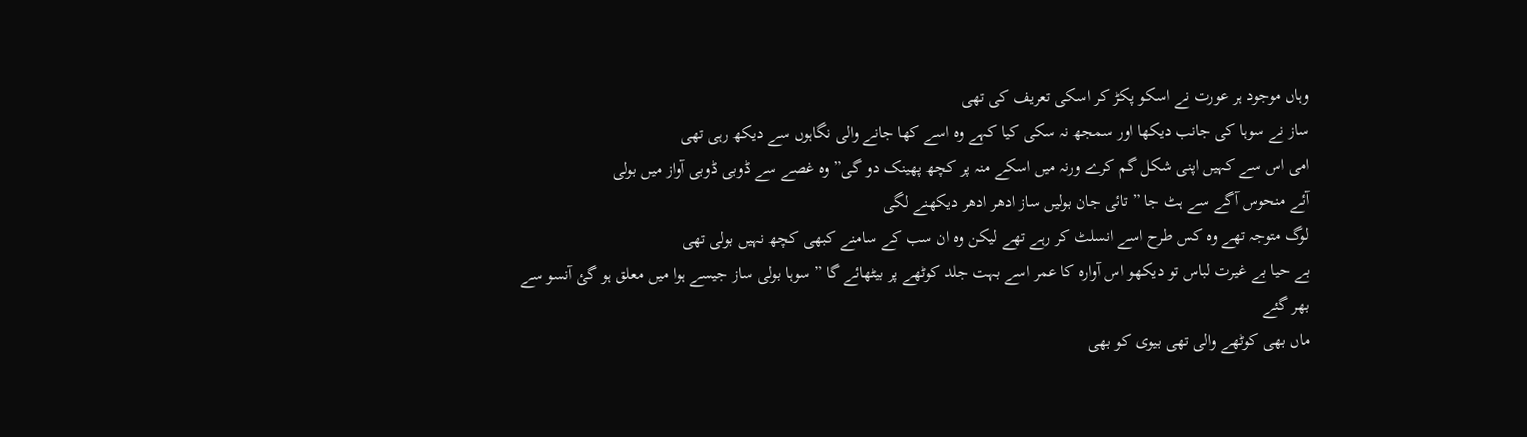وہاں موجود ہر عورت نے اسکو پکڑ کر اسکی تعریف کی تھی
ساز نے سوہا کی جانب دیکھا اور سمجھ نہ سکی کیا کہے وہ اسے کھا جانے والی نگاہوں سے دیکھ رہی تھی
امی اس سے کہیں اپنی شکل گم کرے ورنہ میں اسکے منہ پر کچھ پھینک دو گی” وہ غصے سے ڈوبی ڈوبی آواز میں بولی
آئے منحوس آگے سے ہٹ جا ” تائی جان بولیں ساز ادھر ادھر دیکھنے لگی
لوگ متوجہ تھے وہ کس طرح اسے انسلٹ کر رہے تھے لیکن وہ ان سب کے سامنے کبھی کچھ نہیں بولی تھی
بے حیا بے غیرت لباس تو دیکھو اس آوارہ کا عمر اسے بہت جلد کوٹھے پر بیٹھائے گا ” سوہا بولی ساز جیسے ہوا میں معلق ہو گئ آنسو سے بھر گئے
ماں بھی کوٹھے والی تھی بیوی کو بھی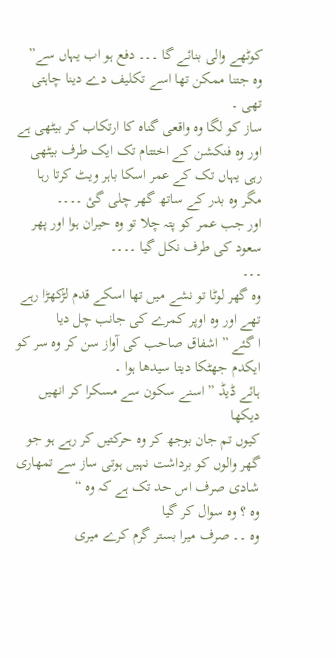کوٹھے والی بنائے گا ۔۔۔ دفع ہو اب یہاں سے” وہ جتنا ممکن تھا اسے تکلیف دے دینا چاہتی تھی ۔
ساز کو لگا وہ واقعی گناہ کا ارتکاب کر بیٹھی ہے اور وہ فنکشن کے اختتام تک ایک طرف بیٹھی رہی یہاں تک کے عمر اسکا باہر ویٹ کرتا رہا مگر وہ بدر کے ساتھ گھر چلی گئ ۔۔۔۔
اور جب عمر کو پتہ چلا تو وہ حیران ہوا اور پھر سعود کی طرف نکل گیا ۔۔۔۔
۔۔۔
وہ گھر لوٹا تو نشے میں تھا اسکے قدم لڑکھڑا رہے تھے اور وہ اوپر کمرے کی جانب چل دیا
ا گئے ” اشفاق صاحب کی آواز سن کر وہ سر کو ایکدم جھٹکا دیتا سیدھا ہوا ۔
ہائے ڈیڈ ” اسنے سکون سے مسکرا کر انھیں دیکھا
کیوں تم جان بوجھ کر وہ حرکتیں کر رہے ہو جو گھر والوں کو برداشت نہیں ہوتی ساز سے تمھاری شادی صرف اس حد تک ہے کہ وہ “
وہ ؟ وہ سوال کر گیا
وہ ۔۔ صرف میرا بستر گرم کرے میری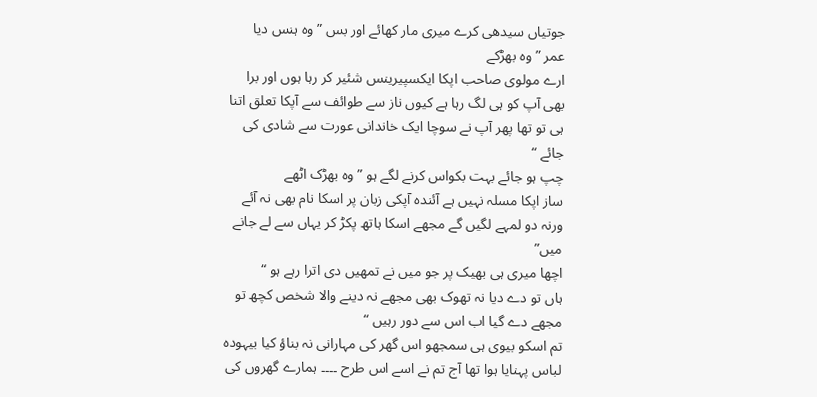جوتیاں سیدھی کرے میری مار کھائے اور بس ” وہ ہنس دیا
عمر ” وہ بھڑکے
ارے مولوی صاحب اپکا ایکسپیرینس شئیر کر رہا ہوں اور برا بھی آپ کو ہی لگ رہا ہے کیوں ناز سے طوائف سے آپکا تعلق اتنا ہی تو تھا پھر آپ نے سوچا ایک خاندانی عورت سے شادی کی جائے “
چپ ہو جائے بہت بکواس کرنے لگے ہو ” وہ بھڑک اٹھے
ساز اپکا مسلہ نہیں ہے آئندہ آپکی زبان پر اسکا نام بھی نہ آئے ورنہ دو لمہے لگیں گے مجھے اسکا ہاتھ پکڑ کر یہاں سے لے جانے میں”
اچھا میری ہی بھیک پر جو میں نے تمھیں دی اترا رہے ہو “
ہاں تو دے دیا نہ تھوک بھی مجھے نہ دینے والا شخص کچھ تو مجھے دے گیا اب اس سے دور رہیں “
تم اسکو بیوی ہی سمجھو اس گھر کی مہارانی نہ بناؤ کیا بیہودہ لباس پہنایا ہوا تھا آج تم نے اسے اس طرح ۔۔۔۔ ہمارے گھروں کی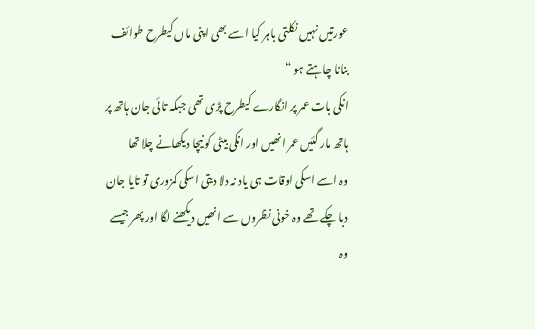عورتیں نہیں نکلتی باہر کیا اسے بھی اپنی ماں کیطرح طوائف بنانا چاہتے ہو “
انکی بات عمر پر انگارے کیطرح پڑی تھی جبکہ تائی جان ہاتھ پر ہاتھ مار گئیں عمر انھیں اور انکی بیٹی کو نیچا دیکھانے چلا تھا
وہ اسے اسکی اوقات ہی یاد نہ دلا دیتی اسکی کمزوری تو تایا جان دبا چکے تھے وہ خونی نظروں سے انھیں دیکھنے لگا اور پھر جیسے وہ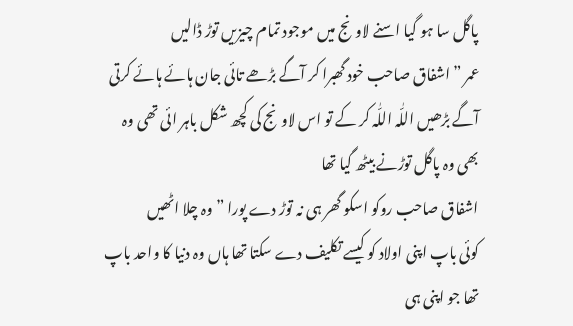پاگل سا ہو گیا اسنے لاونج میں موجود تمام چیزیں توڑ ڈالیں
عمر ” اشفاق صاحب خود گھبرا کر آگے بڑھے تائی جان ہائے ہائے کرتی آگے بڑھیں اللّٰہ اللّٰہ کر کے تو اس لاونج کی کچھ شکل باہر ائی تھی وہ بھی وہ پاگل توڑنے بیٹھ گیا تھا
اشفاق صاحب روکو اسکو گھر ہی نہ توڑ دے پورا ” وہ چلا اٹھیں
کوئی باپ اپنی اولاد کو کیسے تکلیف دے سکتا تھا ہاں وہ دنیا کا واحد باپ تھا جو اپنی ہی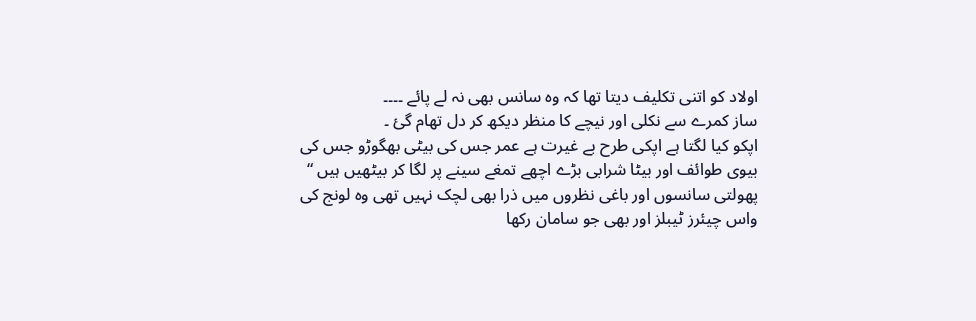اولاد کو اتنی تکلیف دیتا تھا کہ وہ سانس بھی نہ لے پائے ۔۔۔۔
ساز کمرے سے نکلی اور نیچے کا منظر دیکھ کر دل تھام گئ ۔
اپکو کیا لگتا ہے اپکی طرح بے غیرت ہے عمر جس کی بیٹی بھگوڑو جس کی بیوی طوائف اور بیٹا شرابی بڑے اچھے تمغے سینے پر لگا کر بیٹھیں ہیں “
پھولتی سانسوں اور باغی نظروں میں ذرا بھی لچک نہیں تھی وہ لونج کی واس چیئرز ٹیبلز اور بھی جو سامان رکھا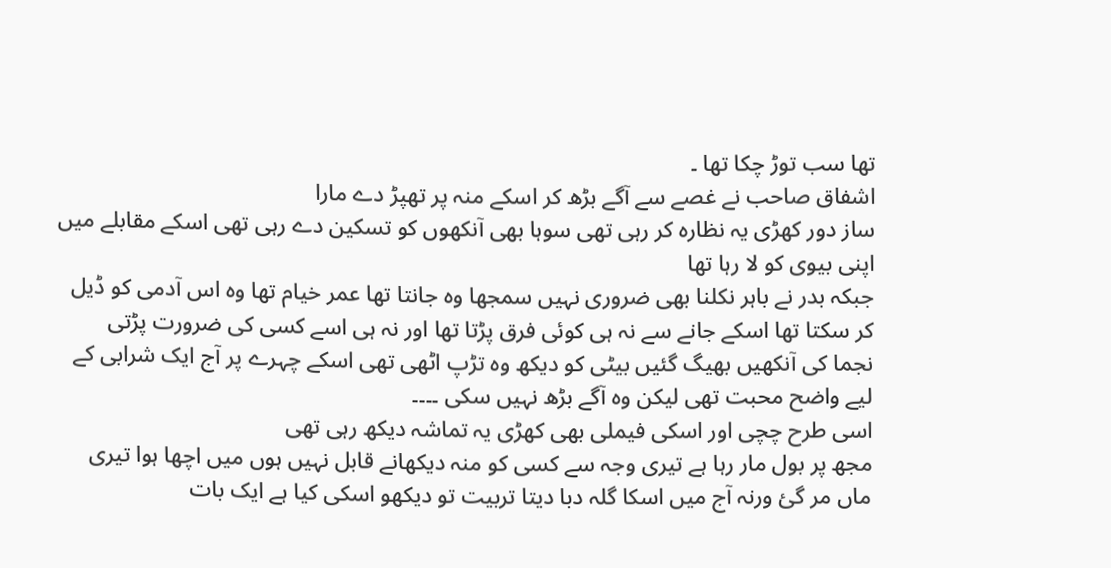تھا سب توڑ چکا تھا ۔
اشفاق صاحب نے غصے سے آگے بڑھ کر اسکے منہ پر تھپڑ دے مارا
ساز دور کھڑی یہ نظارہ کر رہی تھی سوہا بھی آنکھوں کو تسکین دے رہی تھی اسکے مقابلے میں اپنی بیوی کو لا رہا تھا
جبکہ بدر نے باہر نکلنا بھی ضروری نہیں سمجھا وہ جانتا تھا عمر خیام تھا وہ اس آدمی کو ڈیل کر سکتا تھا اسکے جانے سے نہ ہی کوئی فرق پڑتا تھا اور نہ ہی اسے کسی کی ضرورت پڑتی
نجما کی آنکھیں بھیگ گئیں بیٹی کو دیکھ وہ تڑپ اٹھی تھی اسکے چہرے پر آج ایک شرابی کے لیے واضح محبت تھی لیکن وہ آگے بڑھ نہیں سکی ۔۔۔۔
اسی طرح چچی اور اسکی فیملی بھی کھڑی یہ تماشہ دیکھ رہی تھی
مجھ پر بول مار رہا ہے تیری وجہ سے کسی کو منہ دیکھانے قابل نہیں ہوں میں اچھا ہوا تیری ماں مر گئ ورنہ آج میں اسکا گلہ دبا دیتا تربیت تو دیکھو اسکی کیا ہے ایک بات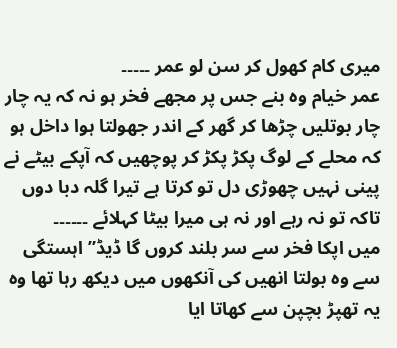میری کام کھول کر سن لو عمر ۔۔۔۔۔
عمر خیام وہ بنے جس پر مجھے فخر ہو نہ کہ یہ چار چار بوتلیں چڑھا کر گھر کے اندر جھولتا ہوا داخل ہو کہ محلے کے لوگ پکڑ پکڑ کر پوچھیں کہ آپکے بیٹے نے پینی نہیں چھوڑی دل تو کرتا ہے تیرا گلہ دبا دوں تاکہ تو نہ رہے اور نہ ہی میرا بیٹا کہلائے ۔۔۔۔۔۔
میں اپکا فخر سے سر بلند کروں گا ڈیڈ” اہستگی سے وہ بولتا انھیں کی آنکھوں میں دیکھ رہا تھا وہ یہ تھپڑ بچپن سے کھاتا ایا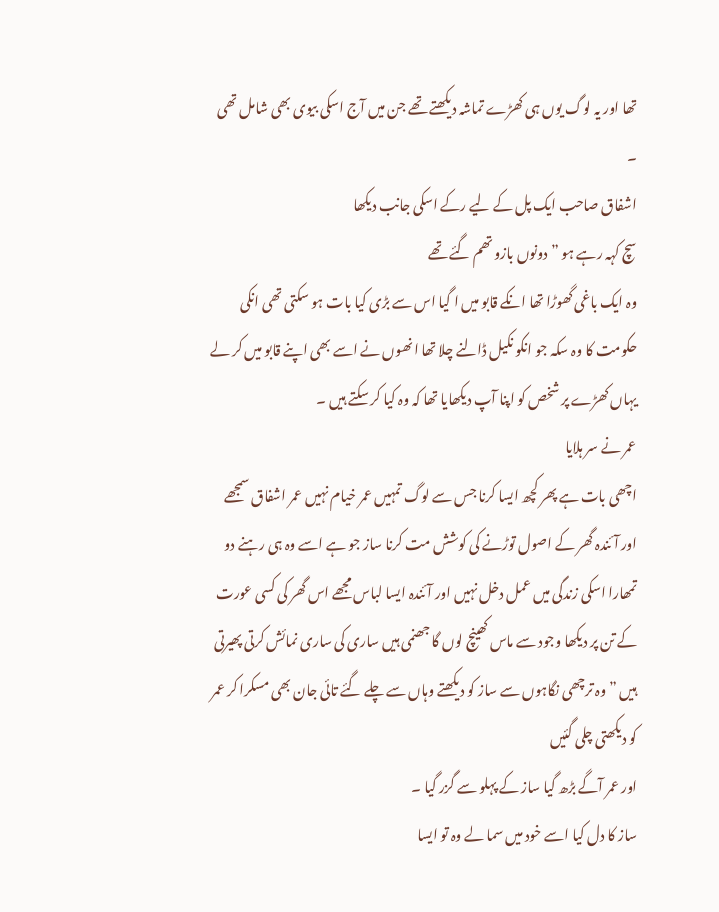تھا اور یہ لوگ یوں ہی کھڑے تماشہ دیکھتے تھے جن میں آج اسکی بیوی بھی شامل تھی ۔
اشفاق صاحب ایک پل کے لیے رکے اسکی جانب دیکھا
سچ کہہ رہے ہو ” دونوں بازو تھم گئے تھے
وہ ایک باغی گھوڑا تھا انکے قابو میں ا گیا اس سے بڑی کیا بات ہو سکتی تھی انکی حکومت کا وہ سکہ جو انکو نکیل ڈالنے چلا تھا انھوں نے اسے بھی اپنے قابو میں کر لے یہاں کھڑے پر شخص کو اپنا آپ دیکھایا تھا کہ وہ کیا کر سکتے ہیں ۔
عمر نے سر ہلایا
اچھی بات ہے پھر کچھ ایسا کرنا جس سے لوگ تمہیں عمر خیام نہیں عمر اشفاق سمجھے اور آئندہ گھر کے اصول توڑنے کی کوشش مت کرنا ساز جو ہے اسے وہ ہی رہنے دو تمھارا اسکی زندگی میں عمل دخل نہیں اور آئندہ ایسا لباس مجھے اس گھر کی کسی عورت کے تن پر دیکھا وجود سے ماس کھینچ لوں گا جھنمی ہیں ساری کی ساری نمائش کرتی پھیرتی ہیں ” وہ ترچھی نگاہوں سے ساز کو دیکھتے وہاں سے چلے گئے تائی جان بھی مسکرا کر عمر کو دیکھتی چلی گئیں
اور عمر آگے بڑھ گیا ساز کے پہلو سے گزر گیا ۔
ساز کا دل کیا اسے خود میں سما لے وہ تو ایسا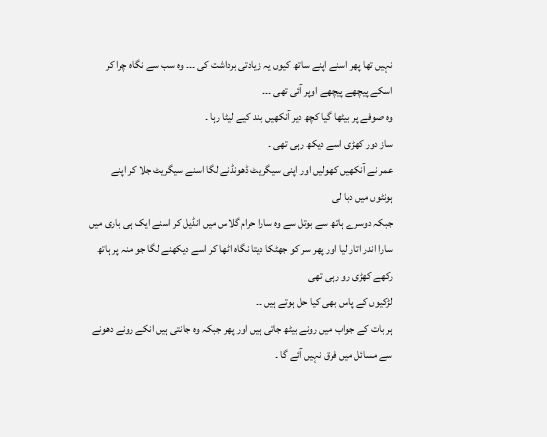نہیں تھا پھر اسنے اپنے ساتھ کیوں یہ زیادتی برداشت کی ۔۔۔ وہ سب سے نگاہ چرا کر اسکے پیچھے پیچھے اوپر آئی تھی ۔۔۔
وہ صوفے پر بیٹھا گیا کچھ دیر آنکھیں بند کیے لیٹا رہا ۔
ساز دور کھڑی اسے دیکھ رہی تھی ۔
عمر نے آنکھیں کھولیں اور اپنی سیگریٹ ڈھونڈنے لگا اسنے سیگریٹ جلا کر اپنے ہونٹوں میں دبا لی
جبکہ دوسرے ہاتھ سے بوتل سے وہ سارا حرام گلاس میں انڈیل کر اسنے ایک ہی باری میں سارا اندر اتار لیا اور پھر سر کو جھٹکا دیتا نگاہ اٹھا کر اسے دیکھنے لگا جو منہ پر ہاتھ رکھے کھڑی رو رہی تھی
لڑکیوں کے پاس بھی کیا حل ہوتے ہیں ۔۔
ہر بات کے جواب میں رونے بیٹھ جاتی ہیں اور پھر جبکہ وہ جانتی ہیں انکے رونے دھونے سے مسائل میں فرق نہیں آئے گا ۔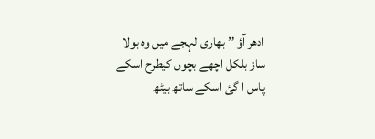ادھر آؤ ” بھاری لہجے میں وہ بولا
ساز بلکل اچھے بچوں کیطرح اسکے پاس ا گئ اسکے ساتھ بیٹھ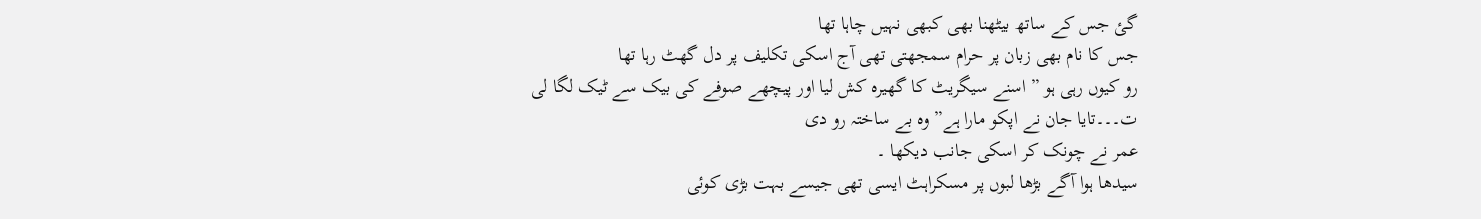گئ جس کے ساتھ بیٹھنا بھی کبھی نہیں چاہا تھا
جس کا نام بھی زبان پر حرام سمجھتی تھی آج اسکی تکلیف پر دل گھٹ رہا تھا
رو کیوں رہی ہو ” اسنے سیگریٹ کا گھیرہ کش لیا اور پیچھے صوفے کی بیک سے ٹیک لگا لی
ت۔۔۔تایا جان نے اپکو مارا ہے” وہ بے ساختہ رو دی
عمر نے چونک کر اسکی جانب دیکھا ۔
سیدھا ہوا آگے بڑھا لبوں پر مسکراہٹ ایسی تھی جیسے بہت بڑی کوئی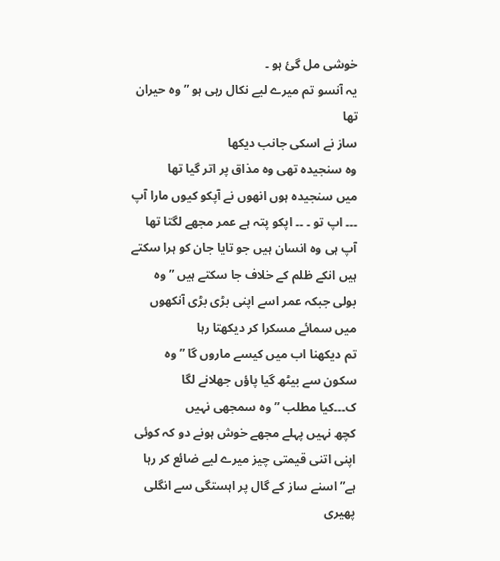خوشی مل گئ ہو ۔
یہ آنسو تم میرے لیے نکال رہی ہو ” وہ حیران تھا
ساز نے اسکی جانب دیکھا
وہ سنجیدہ تھی وہ مذاق پر اتر گیا تھا
میں سنجیدہ ہوں انھوں نے آپکو کیوں مارا آپ ۔۔۔ اپ تو ۔ ۔۔ اپکو پتہ ہے عمر مجھے لگتا تھا آپ ہی وہ انسان ہیں جو تایا جان کو ہرا سکتے ہیں انکے ظلم کے خلاف جا سکتے ہیں ” وہ بولی جبکہ عمر اسے اپنی بڑی بڑی آنکھوں میں سمائے مسکرا کر دیکھتا رہا
تم دیکھنا اب میں کیسے ماروں گا ” وہ سکون سے بیٹھ گیا پاؤں جھلانے لگا
ک۔۔۔کیا مطلب ” وہ سمجھی نہیں
کچھ نہیں پہلے مجھے خوش ہونے دو کہ کوئی اپنی اتنی قیمتی چیز میرے لیے ضائع کر رہا ہے” اسنے ساز کے گال پر اہستگی سے انگلی پھیری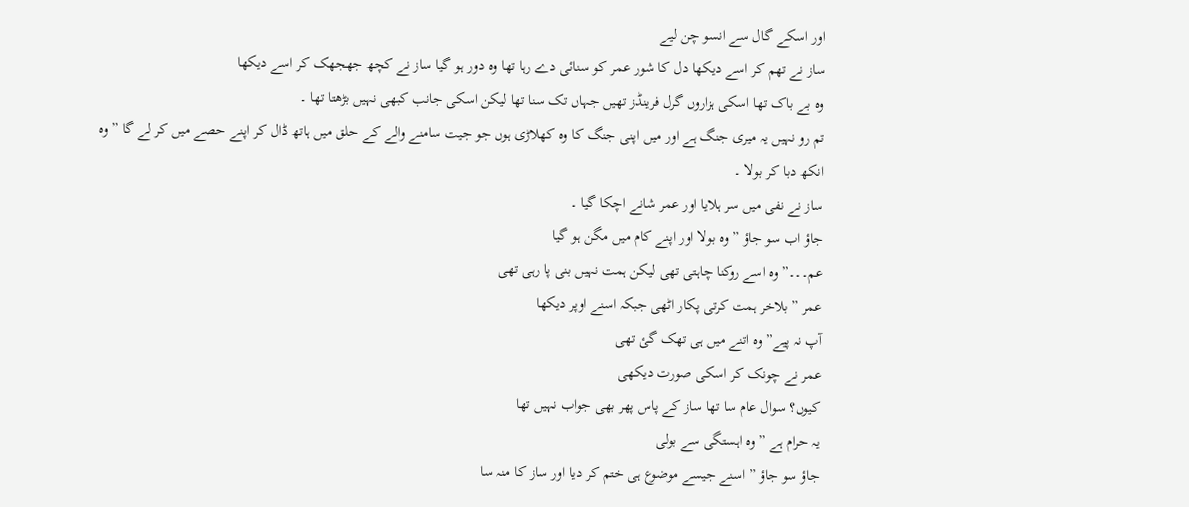اور اسکے گال سے انسو چن لیے
ساز نے تھم کر اسے دیکھا دل کا شور عمر کو سنائی دے رہا تھا وہ دور ہو گیا ساز نے کچھ جھجھک کر اسے دیکھا
وہ بے باک تھا اسکی ہزاروں گرل فرینڈز تھیں جہاں تک سنا تھا لیکن اسکی جانب کبھی نہیں بڑھتا تھا ۔
تم رو نہیں یہ میری جنگ ہے اور میں اپنی جنگ کا وہ کھلاڑی ہوں جو جیت سامنے والے کے حلق میں ہاتھ ڈال کر اپنے حصے میں کر لے گا ” وہ انکھ دبا کر بولا ۔
ساز نے نفی میں سر ہلایا اور عمر شانے اچکا گیا ۔
جاؤ اب سو جاؤ ” وہ بولا اور اپنے کام میں مگن ہو گیا
عم۔۔۔” وہ اسے روکنا چاہتی تھی لیکن ہمت نہیں بنی پا رہی تھی
عمر ” بلاخر ہمت کرتی پکار اٹھی جبکہ اسنے اوپر دیکھا
آپ نہ پیے” وہ اتنے میں ہی تھک گئ تھی
عمر نے چونک کر اسکی صورت دیکھی
کیوں؟ سوال عام سا تھا ساز کے پاس پھر بھی جواب نہیں تھا
یہ حرام ہے ” وہ اہستگی سے بولی
جاؤ سو جاؤ ” اسنے جیسے موضوع ہی ختم کر دیا اور ساز کا منہ سا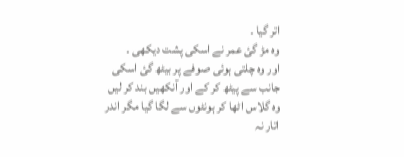اتر گیا ۔
وہ مڑ گئ عمر نے اسکی پشت دیکھی ۔
اور وہ چلتی ہوئی صوفے پر بیٹھ گئ اسکی جانب سے پیٹھ کر کے اور آنکھیں بند کر لیں
وہ گلاس اٹھا کر ہونٹوں سے لگا گیا مگر اندر اتار نہ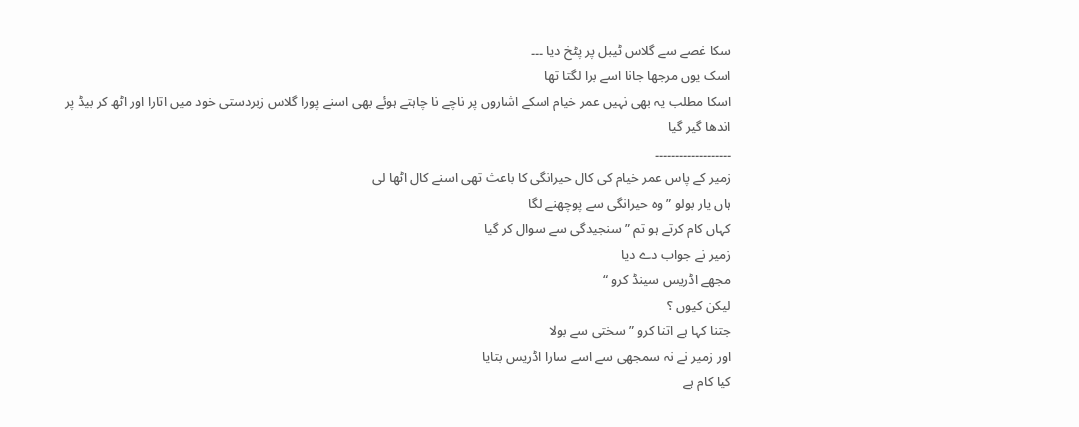سکا غصے سے گلاس ٹیبل پر پٹخ دیا ۔۔۔
اسک یوں مرجھا جانا اسے برا لگتا تھا
اسکا مطلب یہ بھی نہیں عمر خیام اسکے اشاروں پر ناچے نا چاہتے ہوئے بھی اسنے پورا گلاس زبردستی خود میں اتارا اور اٹھ کر بیڈ پر اندھا گیر گیا
۔۔۔۔۔۔۔۔۔۔۔۔۔۔۔۔۔۔۔
زمیر کے پاس عمر خیام کی کال حیرانگی کا باعث تھی اسنے کال اٹھا لی
ہاں یار بولو ” وہ حیرانگی سے پوچھنے لگا
کہاں کام کرتے ہو تم ” سنجیدگی سے سوال کر گیا
زمیر نے جواب دے دیا
مجھے اڈریس سینڈ کرو “
لیکن کیوں ؟
جتنا کہا ہے اتنا کرو ” سختی سے بولا
اور زمیر نے نہ سمجھی سے اسے سارا اڈریس بتایا
کیا کام ہے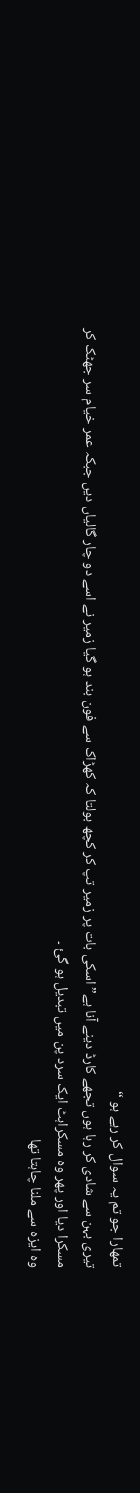تمھارا جو تم یہ سوال کر رہے ہو “
تیری بہن سے شادی کر رہا ہوں تجھے کارڈ دینے آنا ہے” اسکی بات پر زمیر تپ کر کچھ بولتا کہ کھڑاک سے فون بند ہو گیا زمیر نے اسے دو چار گالیاں دیں جبکہ عمر خیام سر جھٹک کر مسکرا دیا اور پھر وہ مسکراہٹ ایک سرد پن میں تبدیل ہو گئ ۔
وہ ایزہ سے ملنا چاہتا تھا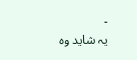۔
یہ شاید وہ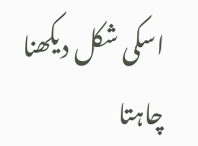اسکی شکل دیکھنا چاہتا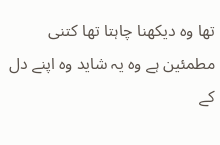تھا وہ دیکھنا چاہتا تھا کتنی مطمئین ہے وہ یہ شاید وہ اپنے دل کے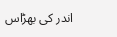اندر کی بھڑاس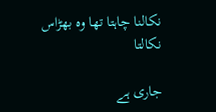نکالنا چاہتا تھا وہ بھڑاس نکالتا

جاری ہے